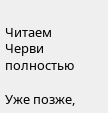Читаем Черви полностью

Уже позже,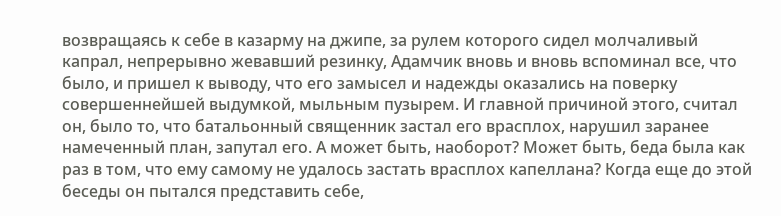возвращаясь к себе в казарму на джипе, за рулем которого сидел молчаливый капрал, непрерывно жевавший резинку, Адамчик вновь и вновь вспоминал все, что было, и пришел к выводу, что его замысел и надежды оказались на поверку совершеннейшей выдумкой, мыльным пузырем. И главной причиной этого, считал он, было то, что батальонный священник застал его врасплох, нарушил заранее намеченный план, запутал его. А может быть, наоборот? Может быть, беда была как раз в том, что ему самому не удалось застать врасплох капеллана? Когда еще до этой беседы он пытался представить себе,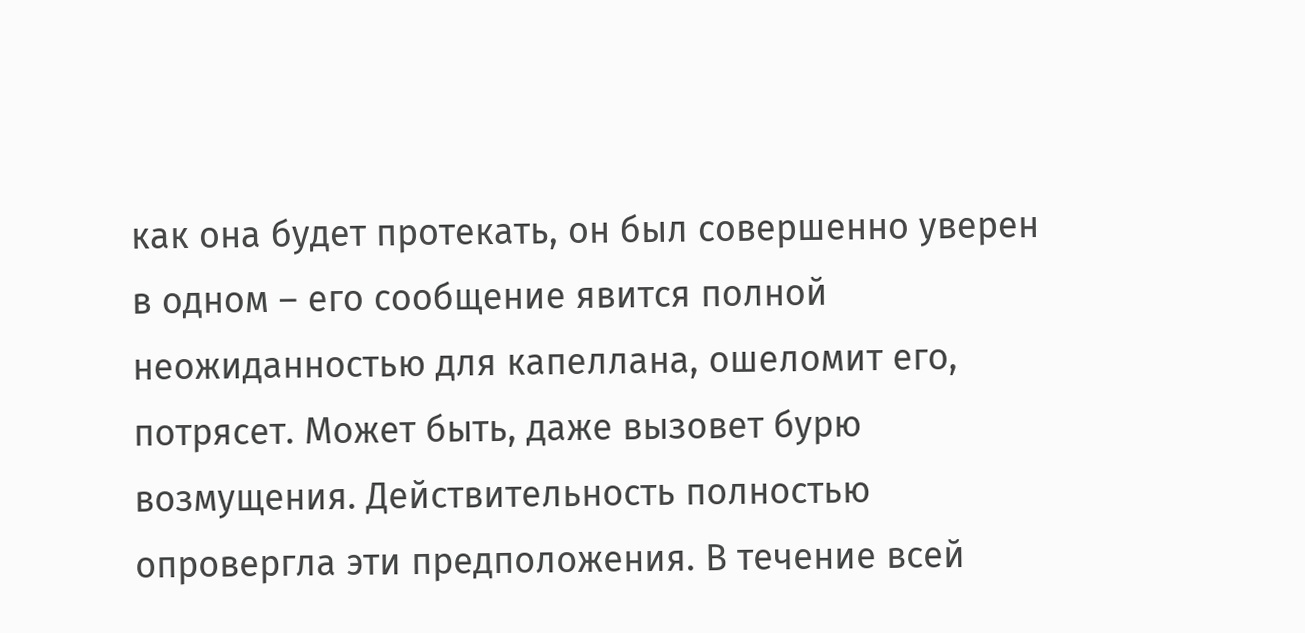как она будет протекать, он был совершенно уверен в одном – его сообщение явится полной неожиданностью для капеллана, ошеломит его, потрясет. Может быть, даже вызовет бурю возмущения. Действительность полностью опровергла эти предположения. В течение всей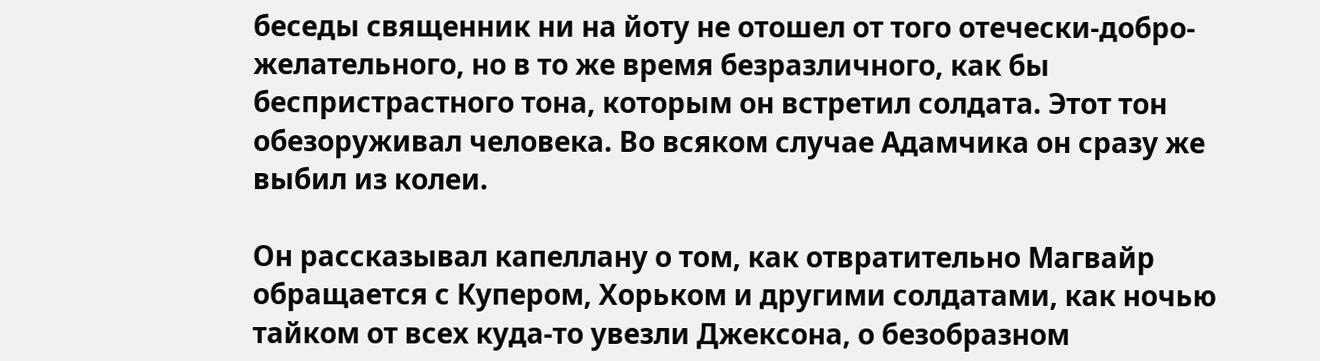беседы священник ни на йоту не отошел от того отечески-добро-желательного, но в то же время безразличного, как бы беспристрастного тона, которым он встретил солдата. Этот тон обезоруживал человека. Во всяком случае Адамчика он сразу же выбил из колеи.

Он рассказывал капеллану о том, как отвратительно Магвайр обращается с Купером, Хорьком и другими солдатами, как ночью тайком от всех куда-то увезли Джексона, о безобразном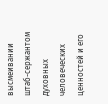высмеивании штаб-сержантом духовных человеческих ценностей и его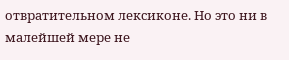отвратительном лексиконе. Но это ни в малейшей мере не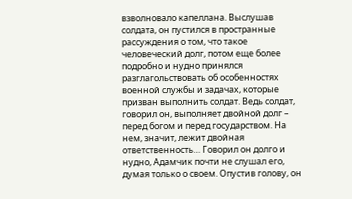взволновало капеллана. Выслушав солдата, он пустился в пространные рассуждения о том, что такое человеческий долг, потом еще более подробно и нудно принялся разглагольствовать об особенностях военной службы и задачах, которые призван выполнить солдат. Ведь солдат, говорил он, выполняет двойной долг – перед богом и перед государством. На нем, значит, лежит двойная ответственность… Говорил он долго и нудно, Адамчик почти не слушал его, думая только о своем. Опустив голову, он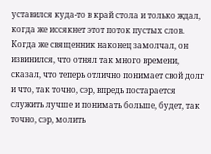уставился куда-то в край стола и только ждал, когда же иссякнет этот поток пустых слов. Когда же священник наконец замолчал, он извинился, что отнял так много времени, сказал, что теперь отлично понимает свой долг и что, так точно, сэр, впредь постарается служить лучше и понимать больше, будет, так точно, сэр, молить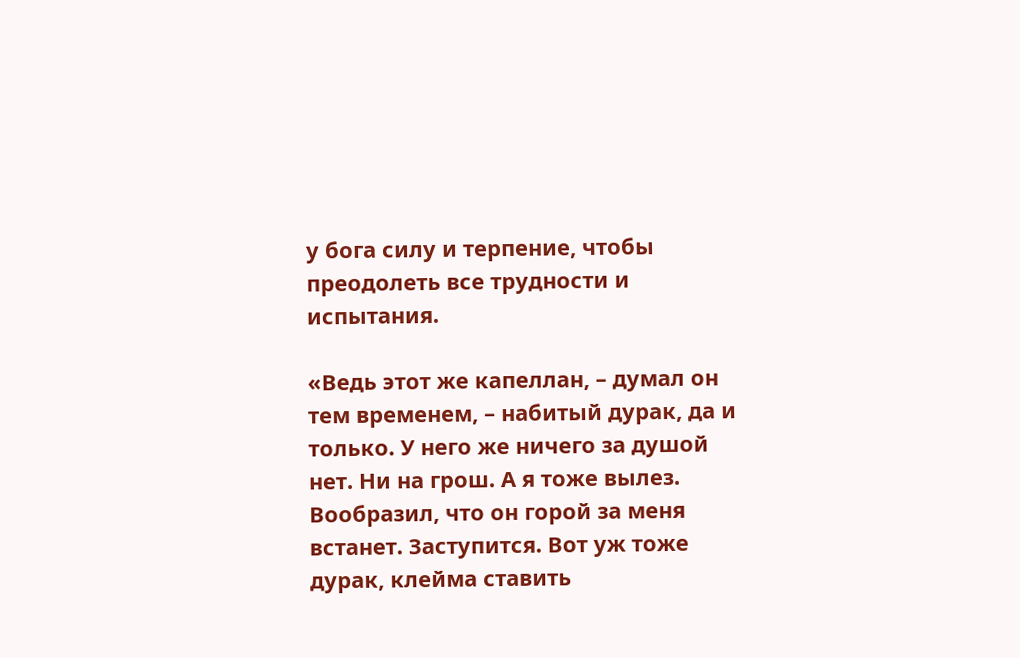у бога силу и терпение, чтобы преодолеть все трудности и испытания.

«Ведь этот же капеллан, – думал он тем временем, – набитый дурак, да и только. У него же ничего за душой нет. Ни на грош. А я тоже вылез. Вообразил, что он горой за меня встанет. Заступится. Вот уж тоже дурак, клейма ставить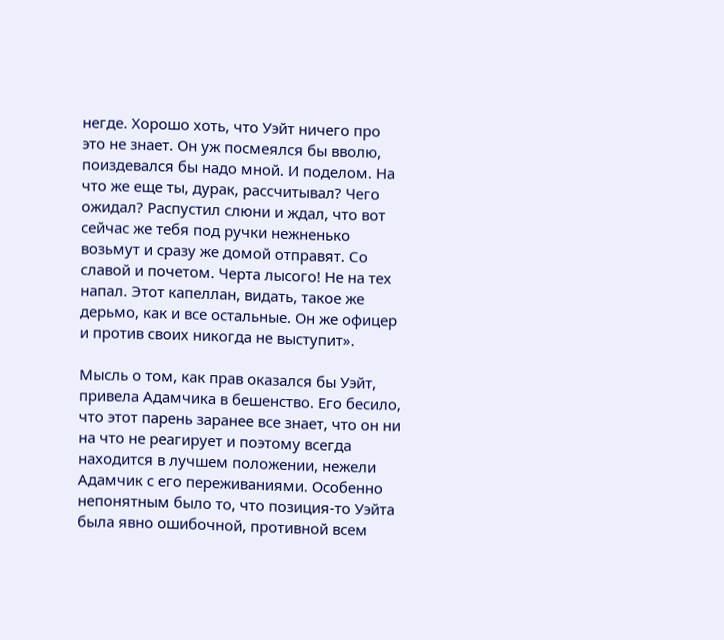негде. Хорошо хоть, что Уэйт ничего про это не знает. Он уж посмеялся бы вволю, поиздевался бы надо мной. И поделом. На что же еще ты, дурак, рассчитывал? Чего ожидал? Распустил слюни и ждал, что вот сейчас же тебя под ручки нежненько возьмут и сразу же домой отправят. Со славой и почетом. Черта лысого! Не на тех напал. Этот капеллан, видать, такое же дерьмо, как и все остальные. Он же офицер и против своих никогда не выступит».

Мысль о том, как прав оказался бы Уэйт, привела Адамчика в бешенство. Его бесило, что этот парень заранее все знает, что он ни на что не реагирует и поэтому всегда находится в лучшем положении, нежели Адамчик с его переживаниями. Особенно непонятным было то, что позиция-то Уэйта была явно ошибочной, противной всем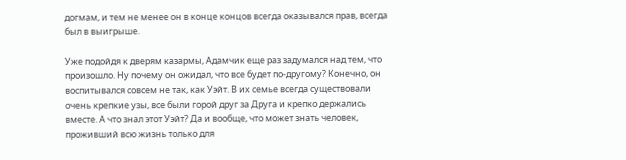догмам, и тем не менее он в конце концов всегда оказывался прав, всегда был в выигрыше.

Уже подойдя к дверям казармы, Адамчик еще раз задумался над тем, что произошло. Ну почему он ожидал, что все будет по-другому? Конечно, он воспитывался совсем не так, как Уэйт. В их семье всегда существовали очень крепкие узы, все были горой друг за Друга и крепко держались вместе. А что знал этот Уэйт? Да и вообще, что может знать человек, проживший всю жизнь только для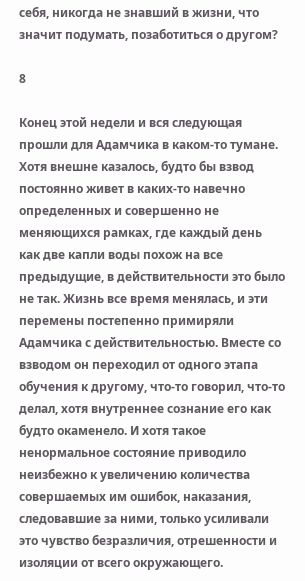себя, никогда не знавший в жизни, что значит подумать, позаботиться о другом?

8

Конец этой недели и вся следующая прошли для Адамчика в каком-то тумане. Хотя внешне казалось, будто бы взвод постоянно живет в каких-то навечно определенных и совершенно не меняющихся рамках, где каждый день как две капли воды похож на все предыдущие, в действительности это было не так. Жизнь все время менялась, и эти перемены постепенно примиряли Адамчика с действительностью. Вместе со взводом он переходил от одного этапа обучения к другому, что-то говорил, что-то делал, хотя внутреннее сознание его как будто окаменело. И хотя такое ненормальное состояние приводило неизбежно к увеличению количества совершаемых им ошибок, наказания, следовавшие за ними, только усиливали это чувство безразличия, отрешенности и изоляции от всего окружающего.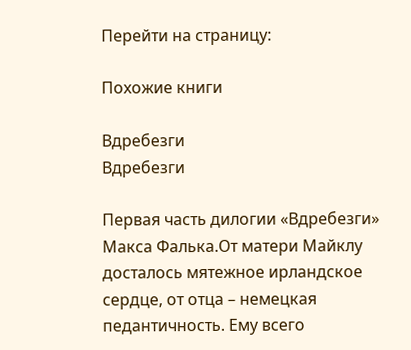Перейти на страницу:

Похожие книги

Вдребезги
Вдребезги

Первая часть дилогии «Вдребезги» Макса Фалька.От матери Майклу досталось мятежное ирландское сердце, от отца – немецкая педантичность. Ему всего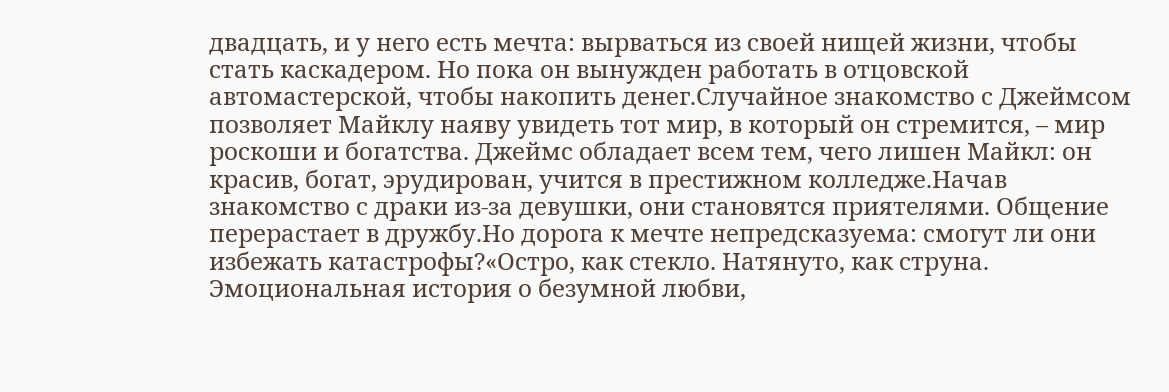двадцать, и у него есть мечта: вырваться из своей нищей жизни, чтобы стать каскадером. Но пока он вынужден работать в отцовской автомастерской, чтобы накопить денег.Случайное знакомство с Джеймсом позволяет Майклу наяву увидеть тот мир, в который он стремится, – мир роскоши и богатства. Джеймс обладает всем тем, чего лишен Майкл: он красив, богат, эрудирован, учится в престижном колледже.Начав знакомство с драки из-за девушки, они становятся приятелями. Общение перерастает в дружбу.Но дорога к мечте непредсказуема: смогут ли они избежать катастрофы?«Остро, как стекло. Натянуто, как струна. Эмоциональная история о безумной любви,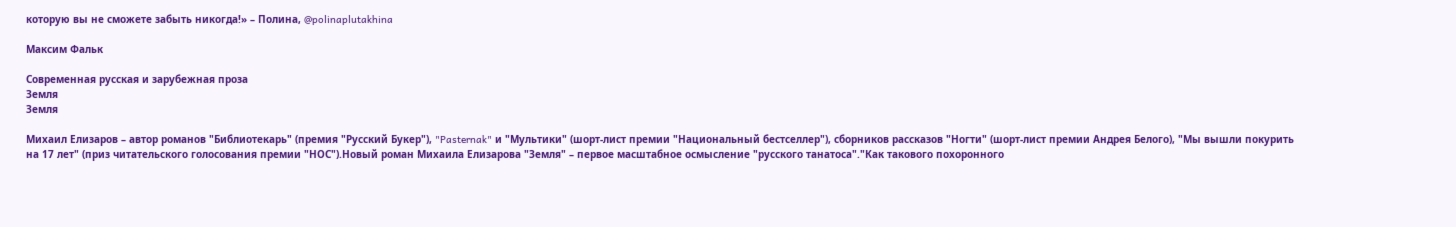которую вы не сможете забыть никогда!» – Полина, @polinaplutakhina

Максим Фальк

Современная русская и зарубежная проза
Земля
Земля

Михаил Елизаров – автор романов "Библиотекарь" (премия "Русский Букер"), "Pasternak" и "Мультики" (шорт-лист премии "Национальный бестселлер"), сборников рассказов "Ногти" (шорт-лист премии Андрея Белого), "Мы вышли покурить на 17 лет" (приз читательского голосования премии "НОС").Новый роман Михаила Елизарова "Земля" – первое масштабное осмысление "русского танатоса"."Как такового похоронного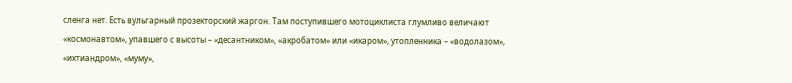сленга нет. Есть вульгарный прозекторский жаргон. Там поступившего мотоциклиста глумливо величают «космонавтом», упавшего с высоты – «десантником», «акробатом» или «икаром», утопленника – «водолазом», «ихтиандром», «муму»,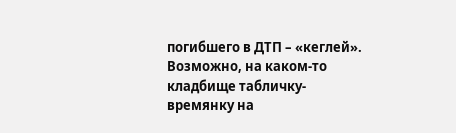погибшего в ДТП – «кеглей». Возможно, на каком-то кладбище табличку-времянку на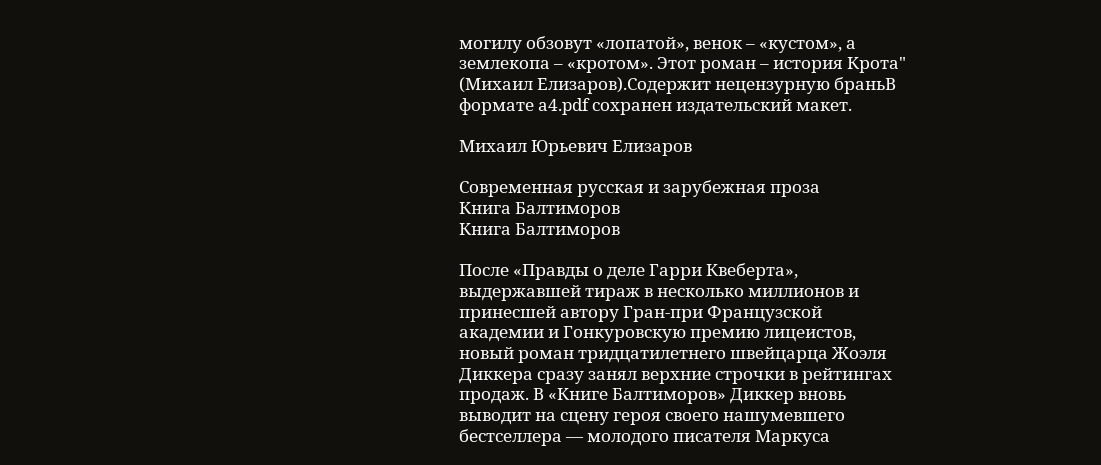могилу обзовут «лопатой», венок – «кустом», а землекопа – «кротом». Этот роман – история Крота" (Михаил Елизаров).Содержит нецензурную браньВ формате a4.pdf сохранен издательский макет.

Михаил Юрьевич Елизаров

Современная русская и зарубежная проза
Книга Балтиморов
Книга Балтиморов

После «Правды о деле Гарри Квеберта», выдержавшей тираж в несколько миллионов и принесшей автору Гран-при Французской академии и Гонкуровскую премию лицеистов, новый роман тридцатилетнего швейцарца Жоэля Диккера сразу занял верхние строчки в рейтингах продаж. В «Книге Балтиморов» Диккер вновь выводит на сцену героя своего нашумевшего бестселлера — молодого писателя Маркуса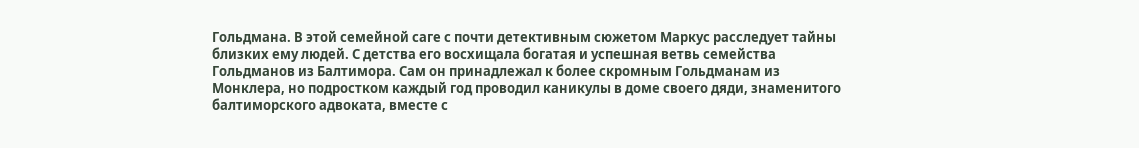Гольдмана. В этой семейной саге с почти детективным сюжетом Маркус расследует тайны близких ему людей. С детства его восхищала богатая и успешная ветвь семейства Гольдманов из Балтимора. Сам он принадлежал к более скромным Гольдманам из Монклера, но подростком каждый год проводил каникулы в доме своего дяди, знаменитого балтиморского адвоката, вместе с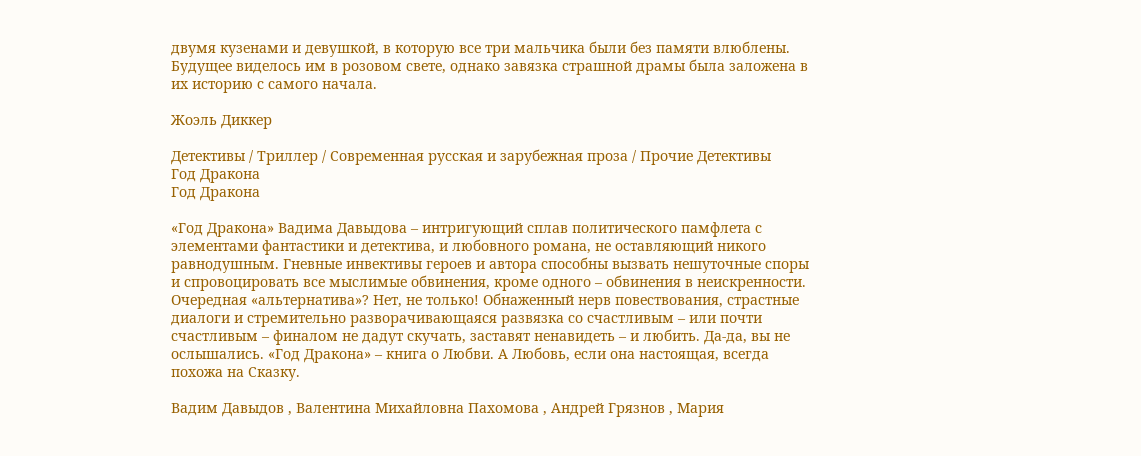двумя кузенами и девушкой, в которую все три мальчика были без памяти влюблены. Будущее виделось им в розовом свете, однако завязка страшной драмы была заложена в их историю с самого начала.

Жоэль Диккер

Детективы / Триллер / Современная русская и зарубежная проза / Прочие Детективы
Год Дракона
Год Дракона

«Год Дракона» Вадима Давыдова – интригующий сплав политического памфлета с элементами фантастики и детектива, и любовного романа, не оставляющий никого равнодушным. Гневные инвективы героев и автора способны вызвать нешуточные споры и спровоцировать все мыслимые обвинения, кроме одного – обвинения в неискренности. Очередная «альтернатива»? Нет, не только! Обнаженный нерв повествования, страстные диалоги и стремительно разворачивающаяся развязка со счастливым – или почти счастливым – финалом не дадут скучать, заставят ненавидеть – и любить. Да-да, вы не ослышались. «Год Дракона» – книга о Любви. А Любовь, если она настоящая, всегда похожа на Сказку.

Вадим Давыдов , Валентина Михайловна Пахомова , Андрей Грязнов , Мария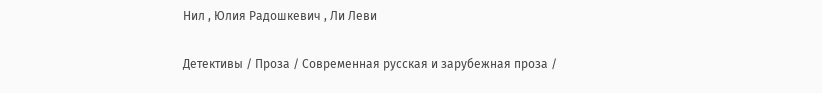Нил , Юлия Радошкевич , Ли Леви

Детективы / Проза / Современная русская и зарубежная проза /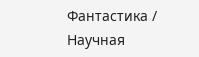Фантастика / Научная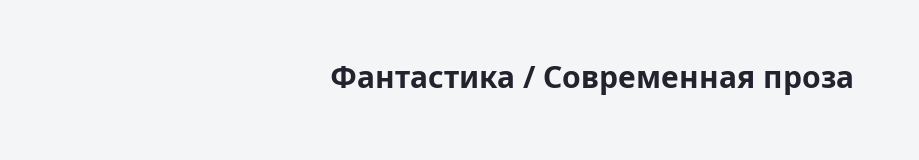Фантастика / Современная проза